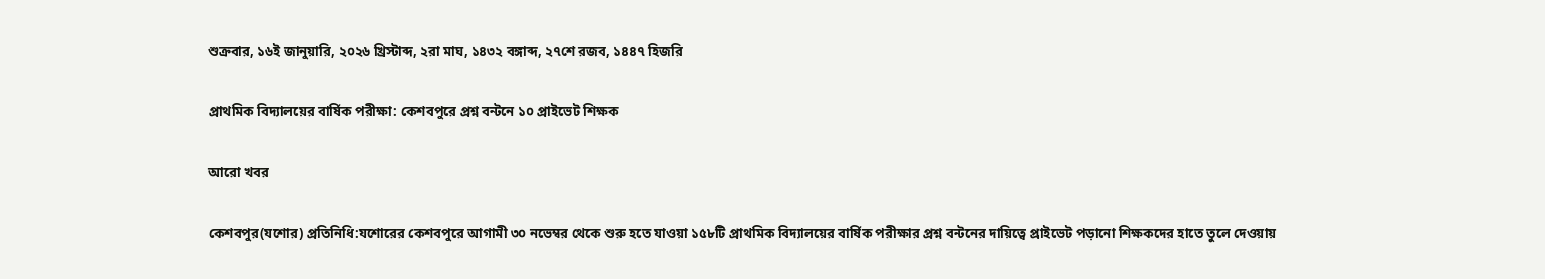শুক্রবার, ১৬ই জানুয়ারি, ২০২৬ খ্রিস্টাব্দ, ২রা মাঘ, ১৪৩২ বঙ্গাব্দ, ২৭শে রজব, ১৪৪৭ হিজরি

প্রাথমিক বিদ্যালয়ের বার্ষিক পরীক্ষা: কেশবপুরে প্রশ্ন বন্টনে ১০ প্রাইভেট শিক্ষক

আরো খবর

কেশবপুর(যশোর) প্রতিনিধি:যশোরের কেশবপুরে আগামী ৩০ নভেম্বর থেকে শুরু হতে যাওয়া ১৫৮টি প্রাথমিক বিদ্যালয়ের বার্ষিক পরীক্ষার প্রশ্ন বন্টনের দায়িত্বে প্রাইভেট পড়ানো শিক্ষকদের হাতে তুলে দেওয়ায়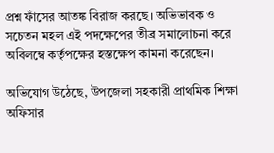প্রশ্ন ফাঁসের আতঙ্ক বিরাজ করছে। অভিভাবক ও সচেতন মহল এই পদক্ষেপের তীব্র সমালোচনা করে অবিলম্বে কর্তৃপক্ষের হস্তক্ষেপ কামনা করেছেন।

অভিযোগ উঠেছে, উপজেলা সহকারী প্রাথমিক শিক্ষা অফিসার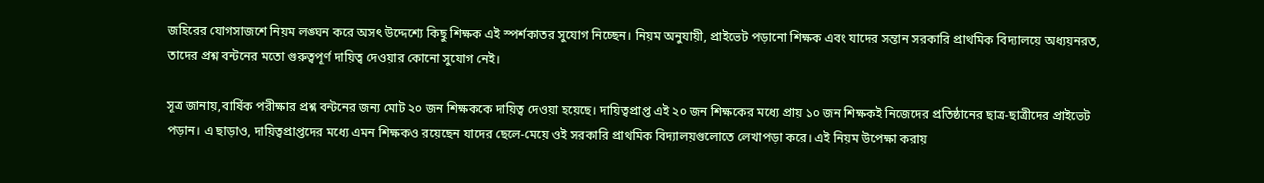জহিরের যোগসাজশে নিয়ম লঙ্ঘন করে অসৎ উদ্দেশ্যে কিছু শিক্ষক এই স্পর্শকাতর সুযোগ নিচ্ছেন। নিয়ম অনুযায়ী, প্রাইভেট পড়ানো শিক্ষক এবং যাদের সন্তান সরকারি প্রাথমিক বিদ্যালয়ে অধ্যয়নরত, তাদের প্রশ্ন বন্টনের মতো গুরুত্বপূর্ণ দায়িত্ব দেওয়ার কোনো সুযোগ নেই।

সূত্র জানায়,বার্ষিক পরীক্ষার প্রশ্ন বন্টনের জন্য মোট ২০ জন শিক্ষককে দায়িত্ব দেওয়া হয়েছে। দায়িত্বপ্রাপ্ত এই ২০ জন শিক্ষকের মধ্যে প্রায় ১০ জন শিক্ষকই নিজেদের প্রতিষ্ঠানের ছাত্র-ছাত্রীদের প্রাইভেট পড়ান। এ ছাড়াও, দায়িত্বপ্রাপ্তদের মধ্যে এমন শিক্ষকও রয়েছেন যাদের ছেলে-মেয়ে ওই সরকারি প্রাথমিক বিদ্যালয়গুলোতে লেখাপড়া করে। এই নিয়ম উপেক্ষা করায়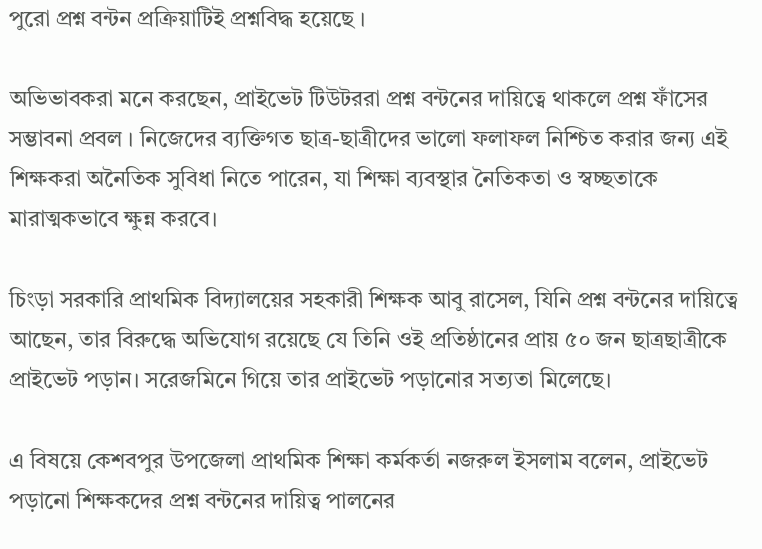পুরো প্রশ্ন বন্টন প্রক্রিয়াটিই প্রশ্নবিদ্ধ হয়েছে ।

অভিভাবকরা মনে করছেন, প্রাইভেট টিউটররা প্রশ্ন বন্টনের দায়িত্বে থাকলে প্রশ্ন ফাঁসের সম্ভাবনা প্রবল । নিজেদের ব্যক্তিগত ছাত্র-ছাত্রীদের ভালো ফলাফল নিশ্চিত করার জন্য এই শিক্ষকরা অনৈতিক সুবিধা নিতে পারেন, যা শিক্ষা ব্যবস্থার নৈতিকতা ও স্বচ্ছতাকে মারাত্মকভাবে ক্ষুন্ন করবে।

চিংড়া সরকারি প্রাথমিক বিদ্যালয়ের সহকারী শিক্ষক আবু রাসেল, যিনি প্রশ্ন বন্টনের দায়িত্বে আছেন, তার বিরুদ্ধে অভিযোগ রয়েছে যে তিনি ওই প্রতিষ্ঠানের প্রায় ৫০ জন ছাত্রছাত্রীকে প্রাইভেট পড়ান। সরেজমিনে গিয়ে তার প্রাইভেট পড়ানোর সত্যতা মিলেছে।

এ বিষয়ে কেশবপুর উপজেলা প্রাথমিক শিক্ষা কর্মকর্তা নজরুল ইসলাম বলেন, প্রাইভেট পড়ানো শিক্ষকদের প্রশ্ন বন্টনের দায়িত্ব পালনের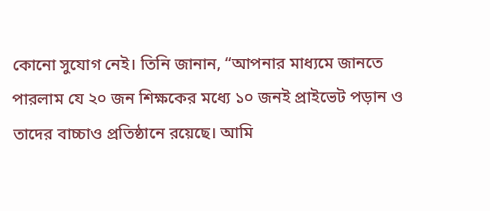কোনো সুযোগ নেই। তিনি জানান, “আপনার মাধ্যমে জানতে পারলাম যে ২০ জন শিক্ষকের মধ্যে ১০ জনই প্রাইভেট পড়ান ও তাদের বাচ্চাও প্রতিষ্ঠানে রয়েছে। আমি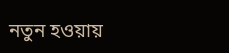নতুন হওয়ায়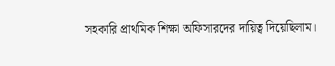সহকারি প্রাথমিক শিক্ষা অফিসারদের দায়িত্ব দিয়েছিলাম।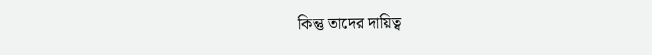কিন্তু তাদের দায়িত্ব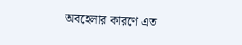অবহেলার কারণে এত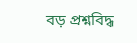বড় প্রশ্নবিদ্ধ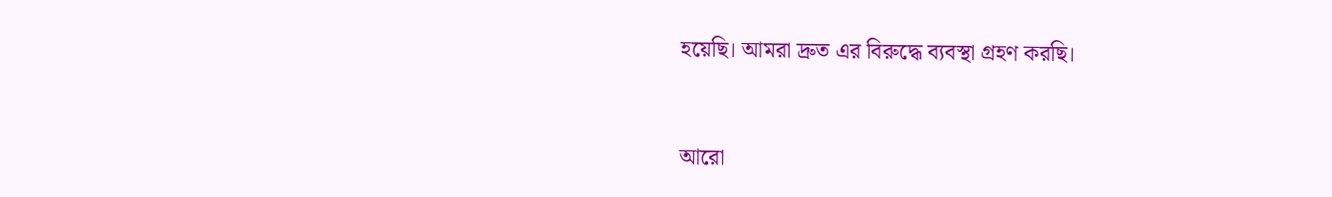হয়েছি। আমরা দ্রুত এর বিরুদ্ধে ব্যবস্থা গ্রহণ করছি।



আরো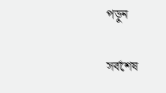পড়ুন

সর্বশেষ